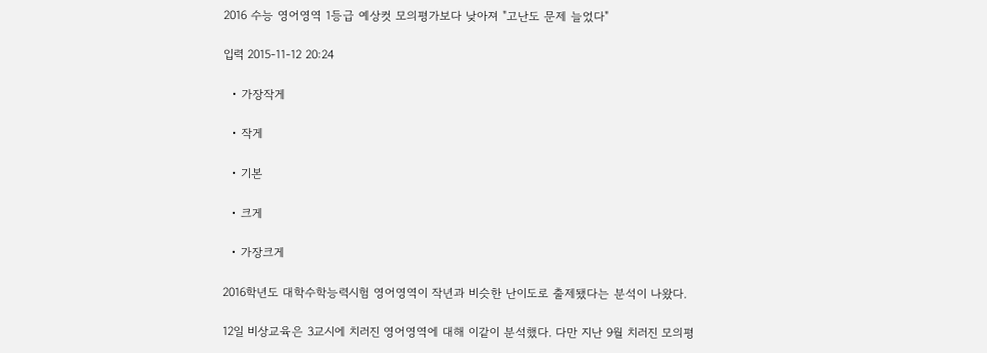2016 수능 영어영역 1등급 예상컷 모의평가보다 낮아져 "고난도 문제 늘었다"

입력 2015-11-12 20:24

  • 가장작게

  • 작게

  • 기본

  • 크게

  • 가장크게

2016학년도 대학수학능력시험 영어영역이 작년과 비슷한 난이도로 출제됐다는 분석이 나왔다.

12일 비상교육은 3교시에 치러진 영어영역에 대해 이같이 분석했다. 다만 지난 9월 치러진 모의평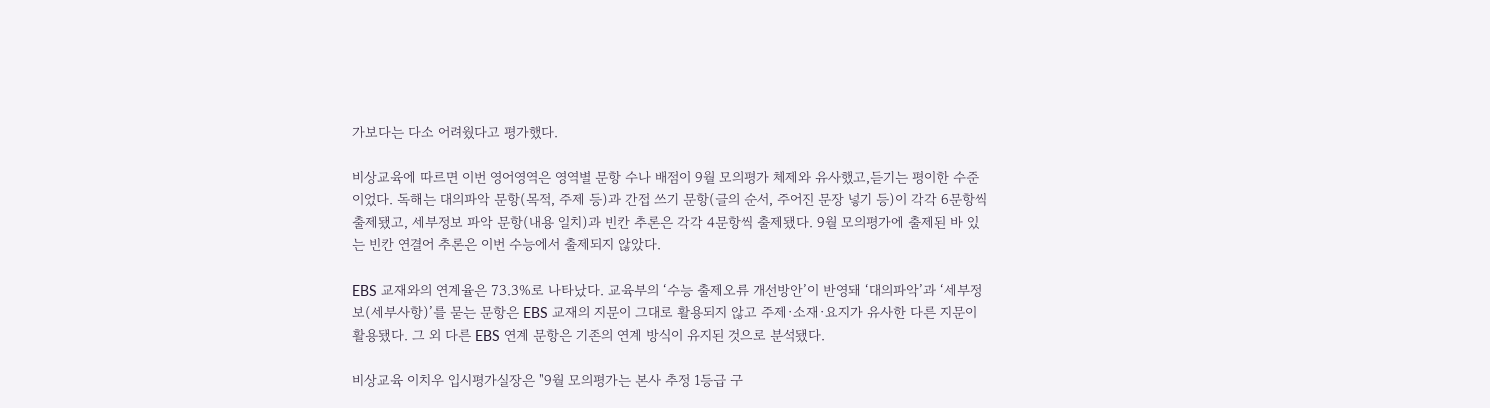가보다는 다소 어려웠다고 평가했다.

비상교육에 따르면 이번 영어영역은 영역별 문항 수나 배점이 9월 모의평가 체제와 유사했고,듣기는 평이한 수준이었다. 독해는 대의파악 문항(목적, 주제 등)과 간접 쓰기 문항(글의 순서, 주어진 문장 넣기 등)이 각각 6문항씩 출제됐고, 세부정보 파악 문항(내용 일치)과 빈칸 추론은 각각 4문항씩 출제됐다. 9월 모의평가에 출제된 바 있는 빈칸 연결어 추론은 이번 수능에서 출제되지 않았다.

EBS 교재와의 연계율은 73.3%로 나타났다. 교육부의 ‘수능 출제오류 개선방안’이 반영돼 ‘대의파악’과 ‘세부정보(세부사항)’를 묻는 문항은 EBS 교재의 지문이 그대로 활용되지 않고 주제·소재·요지가 유사한 다른 지문이 활용됐다. 그 외 다른 EBS 연계 문항은 기존의 연계 방식이 유지된 것으로 분석됐다.

비상교육 이치우 입시평가실장은 "9월 모의평가는 본사 추정 1등급 구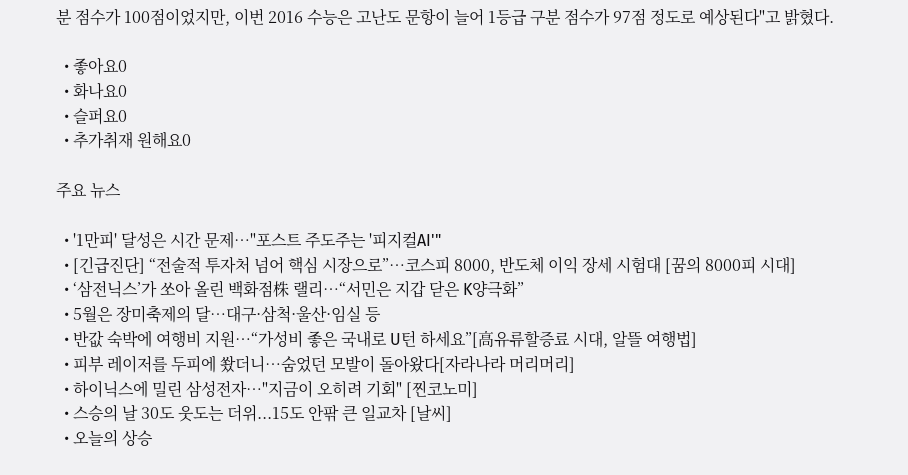분 점수가 100점이었지만, 이번 2016 수능은 고난도 문항이 늘어 1등급 구분 점수가 97점 정도로 예상된다"고 밝혔다.

  • 좋아요0
  • 화나요0
  • 슬퍼요0
  • 추가취재 원해요0

주요 뉴스

  • '1만피' 달성은 시간 문제…"포스트 주도주는 '피지컬AI'"
  • [긴급진단] “전술적 투자처 넘어 핵심 시장으로”…코스피 8000, 반도체 이익 장세 시험대 [꿈의 8000피 시대]
  • ‘삼전닉스’가 쏘아 올린 백화점株 랠리⋯“서민은 지갑 닫은 K양극화”
  • 5월은 장미축제의 달…대구·삼척·울산·임실 등
  • 반값 숙박에 여행비 지원⋯“가성비 좋은 국내로 U턴 하세요”[高유류할증료 시대, 알뜰 여행법]
  • 피부 레이저를 두피에 쐈더니…숨었던 모발이 돌아왔다[자라나라 머리머리]
  • 하이닉스에 밀린 삼성전자…"지금이 오히려 기회" [찐코노미]
  • 스승의 날 30도 웃도는 더위...15도 안팎 큰 일교차 [날씨]
  • 오늘의 상승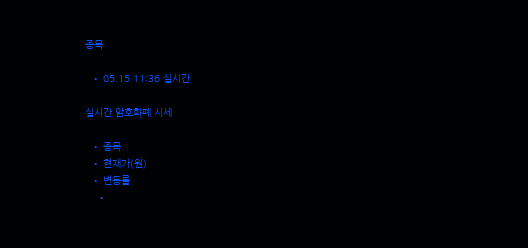종목

  • 05.15 11:36 실시간

실시간 암호화폐 시세

  • 종목
  • 현재가(원)
  • 변동률
    •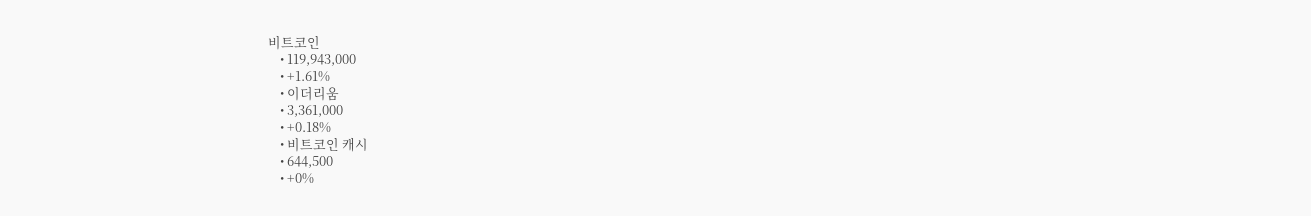비트코인
    • 119,943,000
    • +1.61%
    • 이더리움
    • 3,361,000
    • +0.18%
    • 비트코인 캐시
    • 644,500
    • +0%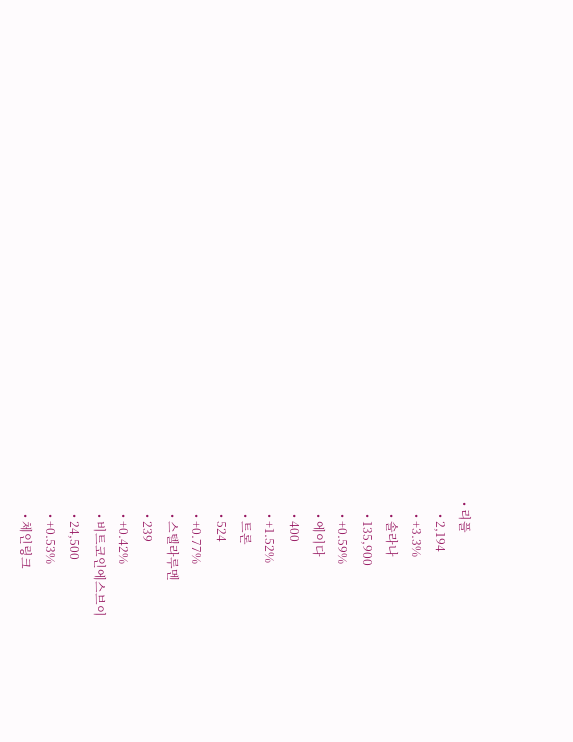• 리플
    • 2,194
    • +3.3%
    • 솔라나
    • 135,900
    • +0.59%
    • 에이다
    • 400
    • +1.52%
    • 트론
    • 524
    • +0.77%
    • 스텔라루멘
    • 239
    • +0.42%
    • 비트코인에스브이
    • 24,500
    • +0.53%
    • 체인링크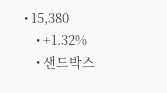• 15,380
    • +1.32%
    • 샌드박스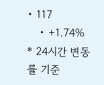• 117
    • +1.74%
* 24시간 변동률 기준